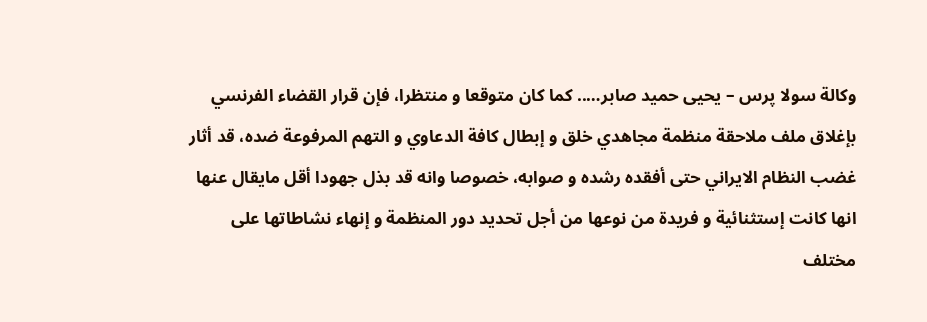وكالة سولا پرس – يحيى حميد صابر….. کما کان متوقعا و منتظرا، فإن قرار القضاء الفرنسي بإغلاق ملف ملاحقة منظمة مجاهدي خلق و إبطال کافة الدعاوي و التهم المرفوعة ضده، قد أثار غضب النظام الايراني حتى أفقده رشده و صوابه، خصوصا وانه قد بذل جهودا أقل مايقال عنها انها کانت إستثنائية و فريدة من نوعها من أجل تحديد دور المنظمة و إنهاء نشاطاتها على مختلف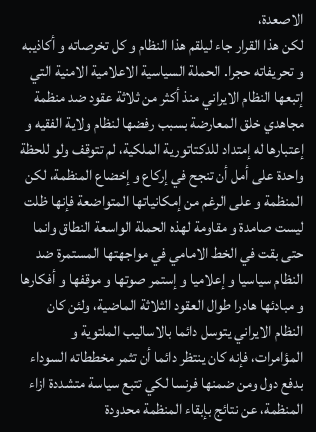الاصعدة،
لکن هذا القرار جاء ليلقم هذا النظام و کل تخرصاته و أکاذيبه و تحريفاته حجرا. الحملة السياسية الاعلامية الامنية التي إتبعها النظام الايراني منذ أکثر من ثلاثة عقود ضد منظمة مجاهدي خلق المعارضة بسبب رفضها لنظام ولاية الفقيه و إعتبارها له إمتداد للدکتاتورية الملکية، لم تتوقف ولو للحظة واحدة على أمل أن تنجح في إرکاع و إخضاع المنظمة، لکن المنظمة و على الرغم من إمکانياتها المتواضعة فإنها ظلت ليست صامدة و مقاومة لهذه الحملة الواسعة النطاق وانما حتى بقت في الخط الامامي في مواجهتها المستمرة ضد النظام سياسيا و إعلاميا و إستمر صوتها و موقفها و أفکارها و مبادئها هادرا طوال العقود الثلاثة الماضية، ولئن کان النظام الايراني يتوسل دائما بالاساليب الملتوية و المؤامرات، فإنه کان ينتظر دائما أن تثمر مخططاته السوداء بدفع دول ومن ضمنها فرنسا لکي تتبع سياسة متشددة ازاء المنظمة، عن نتائج بإبقاء المنظمة محدودة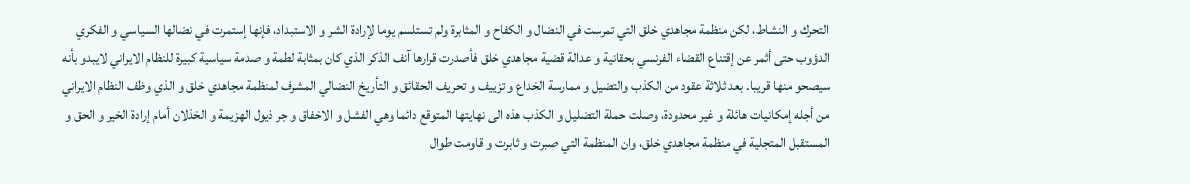التحرك و النشاط، لکن منظمة مجاهدي خلق التي تمرست في النضال و الکفاح و المثابرة ولم تستلسم يوما لإرادة الشر و الاستبداد، فإنها إستمرت في نضالها السياسي و الفکري الدؤوب حتى أثمر عن إقتناع القضاء الفرنسي بحقانية و عدالة قضية مجاهدي خلق فأصدرت قرارها آنف الذکر الذي کان بمثابة لطمة و صدمة سياسية کبيرة للنظام الايراني لايبدو بأنه سيصحو منها قريبا. بعد ثلاثة عقود من الکذب والتضيل و ممارسة الخداع و تزييف و تحريف الحقائق و التأريخ النضالي المشرف لمنظمة مجاهدي خلق و الذي وظف النظام الايراني من أجله إمکانيات هائلة و غير محدودة، وصلت حملة التضليل و الکذب هذه الى نهايتها المتوقع دائما وهي الفشل و الاخفاق و جر ذيول الهزيمة و الخذلان أمام إرادة الخير و الحق و المستقبل المتجلية في منظمة مجاهدي خلق، وان المنظمة التي صبرت و ثابرت و قاومت طوال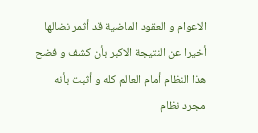الاعوام و العقود الماضية قد أثمر نضالها أخيرا عن النتيجة الاکبر بأن کشف و فضح هذا النظام أمام العالم کله و أثبت بأنه مجرد نظام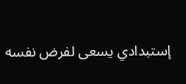إستبدادي يسعى لفرض نفسه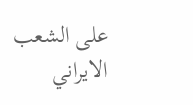على الشعب الايراني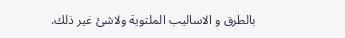بالطرق و الاساليب الملتوية ولاشئ غير ذلك.